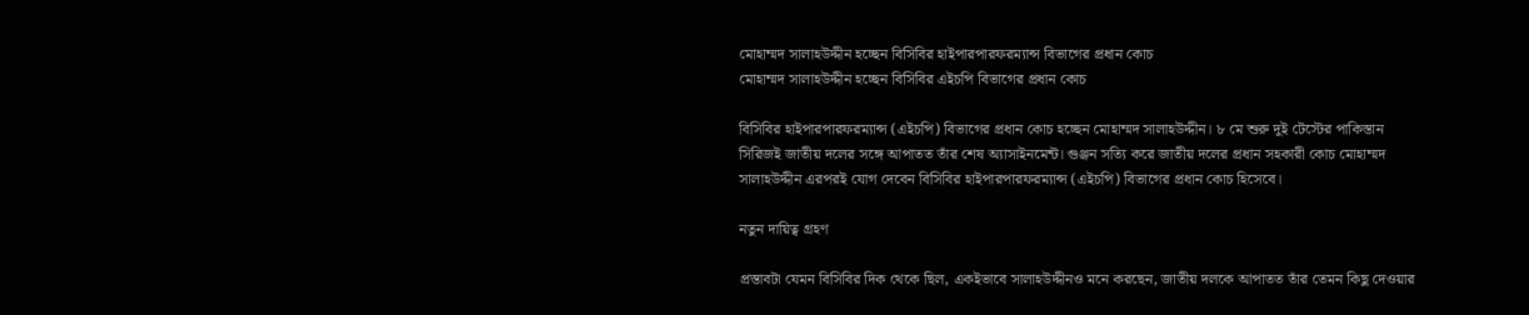মোহাম্মদ সালাহউদ্দীন হচ্ছেন বিসিবির হাইপারপারফরম্যান্স বিভাগের প্রধান কোচ
মোহাম্মদ সালাহউদ্দীন হচ্ছেন বিসিবির এইচপি বিভাগের প্রধান কোচ

বিসিবির হাইপারপারফরম্যান্স (এইচপি) বিভাগের প্রধান কোচ হচ্ছেন মোহাম্মদ সালাহউদ্দীন। ৮ মে শুরু দুই টেস্টের পাকিস্তান সিরিজই জাতীয় দলের সঙ্গে আপাতত তাঁর শেষ অ্যাসাইনমেন্ট। গুঞ্জন সত্যি করে জাতীয় দলের প্রধান সহকারী কোচ মোহাম্মদ সালাহউদ্দীন এরপরই যোগ দেবেন বিসিবির হাইপারপারফরম্যান্স (এইচপি) বিভাগের প্রধান কোচ হিসেবে।

নতুন দায়িত্ব গ্রহণ

প্রস্তাবটা যেমন বিসিবির দিক থেকে ছিল, একইভাবে সালাহউদ্দীনও মনে করছেন, জাতীয় দলকে আপাতত তাঁর তেমন কিছু দেওয়ার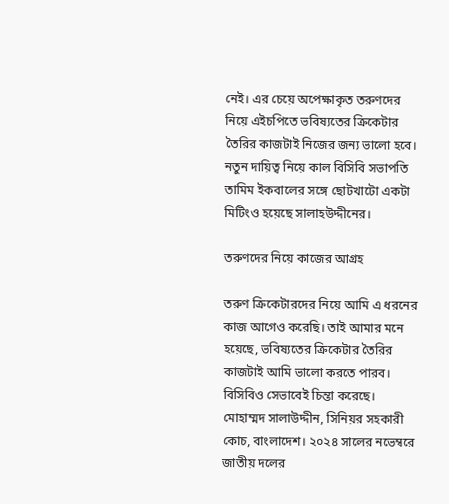নেই। এর চেয়ে অপেক্ষাকৃত তরুণদের নিয়ে এইচপিতে ভবিষ্যতের ক্রিকেটার তৈরির কাজটাই নিজের জন্য ভালো হবে। নতুন দায়িত্ব নিয়ে কাল বিসিবি সভাপতি তামিম ইকবালের সঙ্গে ছোটখাটো একটা মিটিংও হয়েছে সালাহউদ্দীনের।

তরুণদের নিয়ে কাজের আগ্রহ

তরুণ ক্রিকেটারদের নিয়ে আমি এ ধরনের কাজ আগেও করেছি। তাই আমার মনে হয়েছে, ভবিষ্যতের ক্রিকেটার তৈরির কাজটাই আমি ভালো করতে পারব। বিসিবিও সেভাবেই চিন্তা করেছে। মোহাম্মদ সালাউদ্দীন, সিনিয়র সহকারী কোচ, বাংলাদেশ। ২০২৪ সালের নভেম্বরে জাতীয় দলের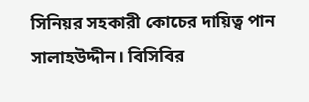সিনিয়র সহকারী কোচের দায়িত্ব পান সালাহউদ্দীন। বিসিবির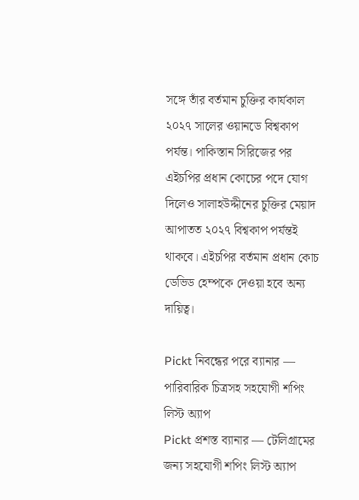সঙ্গে তাঁর বর্তমান চুক্তির কার্যকাল ২০২৭ সালের ওয়ানডে বিশ্বকাপ পর্যন্ত। পাকিস্তান সিরিজের পর এইচপির প্রধান কোচের পদে যোগ দিলেও সালাহউদ্দীনের চুক্তির মেয়াদ আপাতত ২০২৭ বিশ্বকাপ পর্যন্তই থাকবে। এইচপির বর্তমান প্রধান কোচ ডেভিড হেম্পকে দেওয়া হবে অন্য দায়িত্ব।

Pickt নিবন্ধের পরে ব্যানার — পারিবারিক চিত্রসহ সহযোগী শপিং লিস্ট অ্যাপ
Pickt প্রশস্ত ব্যানার — টেলিগ্রামের জন্য সহযোগী শপিং লিস্ট অ্যাপ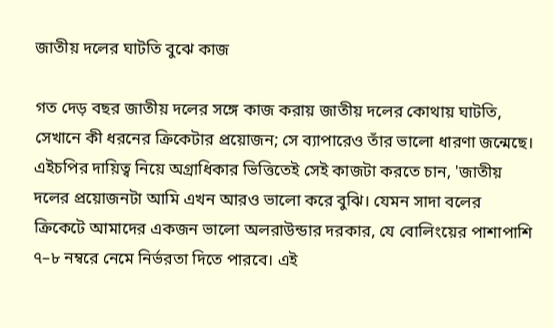জাতীয় দলের ঘাটতি বুঝে কাজ

গত দেড় বছর জাতীয় দলের সঙ্গে কাজ করায় জাতীয় দলের কোথায় ঘাটতি, সেখানে কী ধরনের ক্রিকেটার প্রয়োজন; সে ব্যাপারেও তাঁর ভালো ধারণা জন্মেছে। এইচপির দায়িত্ব নিয়ে অগ্রাধিকার ভিত্তিতেই সেই কাজটা করতে চান, 'জাতীয় দলের প্রয়োজনটা আমি এখন আরও ভালো করে বুঝি। যেমন সাদা বলের ক্রিকেটে আমাদের একজন ভালো অলরাউন্ডার দরকার, যে বোলিংয়ের পাশাপাশি ৭–৮ নম্বরে নেমে নির্ভরতা দিতে পারবে। এই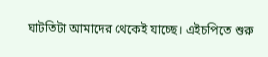ঘাটতিটা আমাদের থেকেই যাচ্ছে। এইচপিতে শুরু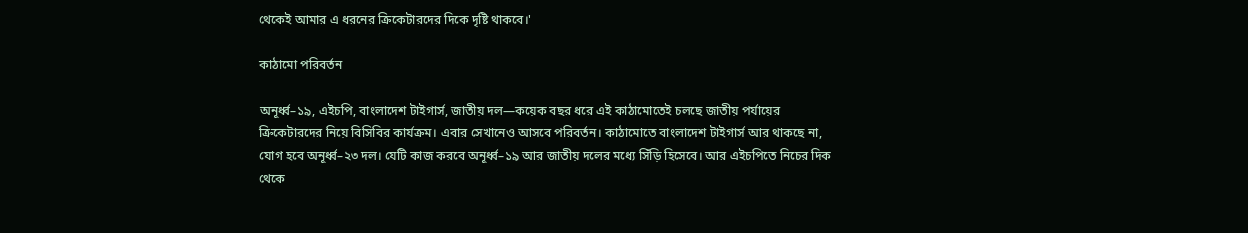থেকেই আমার এ ধরনের ক্রিকেটারদের দিকে দৃষ্টি থাকবে।'

কাঠামো পরিবর্তন

অনূর্ধ্ব–১৯, এইচপি, বাংলাদেশ টাইগার্স, জাতীয় দল—কয়েক বছর ধরে এই কাঠামোতেই চলছে জাতীয় পর্যায়ের ক্রিকেটারদের নিয়ে বিসিবির কার্যক্রম। এবার সেখানেও আসবে পরিবর্তন। কাঠামোতে বাংলাদেশ টাইগার্স আর থাকছে না, যোগ হবে অনূর্ধ্ব–২৩ দল। যেটি কাজ করবে অনূর্ধ্ব–১৯ আর জাতীয় দলের মধ্যে সিঁড়ি হিসেবে। আর এইচপিতে নিচের দিক থেকে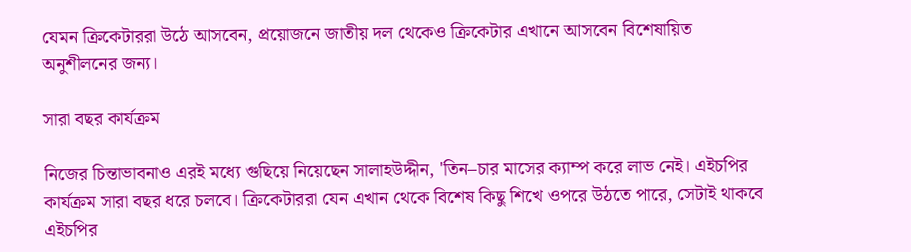যেমন ক্রিকেটাররা উঠে আসবেন, প্রয়োজনে জাতীয় দল থেকেও ক্রিকেটার এখানে আসবেন বিশেষায়িত অনুশীলনের জন্য।

সারা বছর কার্যক্রম

নিজের চিন্তাভাবনাও এরই মধ্যে গুছিয়ে নিয়েছেন সালাহউদ্দীন, 'তিন–চার মাসের ক্যাম্প করে লাভ নেই। এইচপির কার্যক্রম সারা বছর ধরে চলবে। ক্রিকেটাররা যেন এখান থেকে বিশেষ কিছু শিখে ওপরে উঠতে পারে, সেটাই থাকবে এইচপির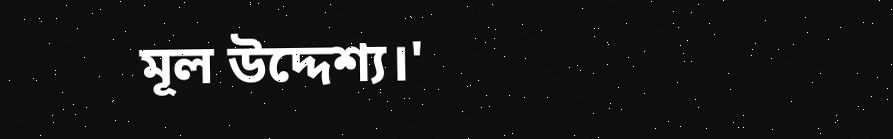মূল উদ্দেশ্য।'